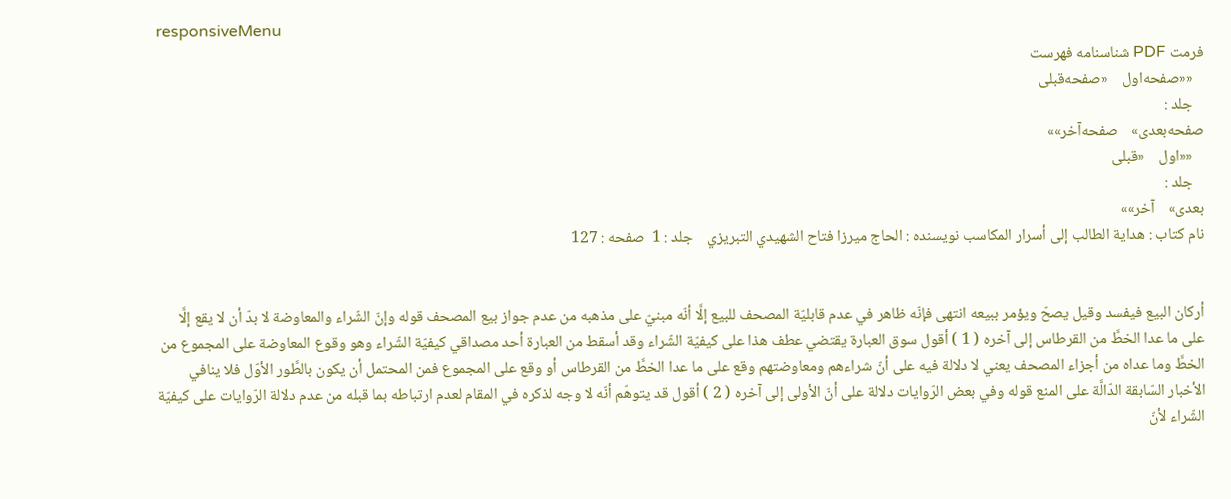responsiveMenu
فرمت PDF شناسنامه فهرست
   ««صفحه‌اول    «صفحه‌قبلی
   جلد :
صفحه‌بعدی»    صفحه‌آخر»»
   ««اول    «قبلی
   جلد :
بعدی»    آخر»»
نام کتاب : هداية الطالب إلى أسرار المكاسب نویسنده : الحاج ميرزا فتاح الشهيدي التبريزي    جلد : 1  صفحه : 127


أركان البيع فيفسد وقيل يصحّ ويؤمر ببيعه انتهى فإنّه ظاهر في عدم قابليّة المصحف للبيع إلَّا أنّه مبنيّ على مذهبه من عدم جواز بيع المصحف قوله وإنّ الشّراء والمعاوضة لا بدّ أن لا يقع إلَّا على ما عدا الخطَّ من القرطاس إلى آخره ( 1 ) أقول سوق العبارة يقتضي عطف هذا على كيفيّة الشّراء وقد أسقط من العبارة أحد مصداقي كيفيّة الشّراء وهو وقوع المعاوضة على المجموع من الخطَّ وما عداه من أجزاء المصحف يعني لا دلالة فيه على أنّ شراءهم ومعاوضتهم وقع على ما عدا الخطَّ من القرطاس أو وقع على المجموع فمن المحتمل أن يكون بالطَّور الأوّل فلا ينافي الأخبار السّابقة الدّالَّة على المنع قوله وفي بعض الرّوايات دلالة على أنّ الأولى إلى آخره ( 2 ) أقول قد يتوهّم أنّه لا وجه لذكره في المقام لعدم ارتباطه بما قبله من عدم دلالة الرّوايات على كيفيّة الشّراء لأنّ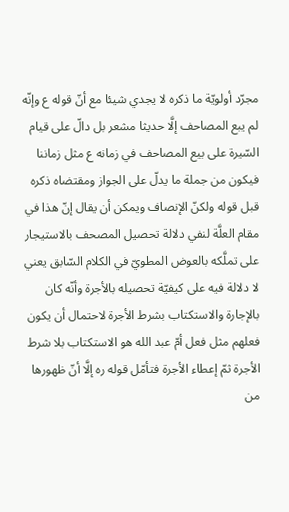مجرّد أولويّة ما ذكره لا يجدي شيئا مع أنّ قوله ع وإنّه لم يبع المصاحف إلَّا حديثا مشعر بل دالّ على قيام السّيرة على بيع المصاحف في زمانه ع مثل زماننا فيكون من جملة ما يدلّ على الجواز ومقتضاه ذكره قبل قوله ولكنّ الإنصاف ويمكن أن يقال إنّ هذا في مقام العلَّة لنفي دلالة تحصيل المصحف بالاستيجار على تملَّكه بالعوض المطويّ في الكلام السّابق يعني لا دلالة فيه على كيفيّة تحصيله بالأجرة وأنّه كان بالإجارة والاستكتاب بشرط الأجرة لاحتمال أن يكون فعلهم مثل فعل أمّ عبد الله هو الاستكتاب بلا شرط الأجرة ثمّ إعطاء الأجرة فتأمّل قوله ره إلَّا أنّ ظهورها من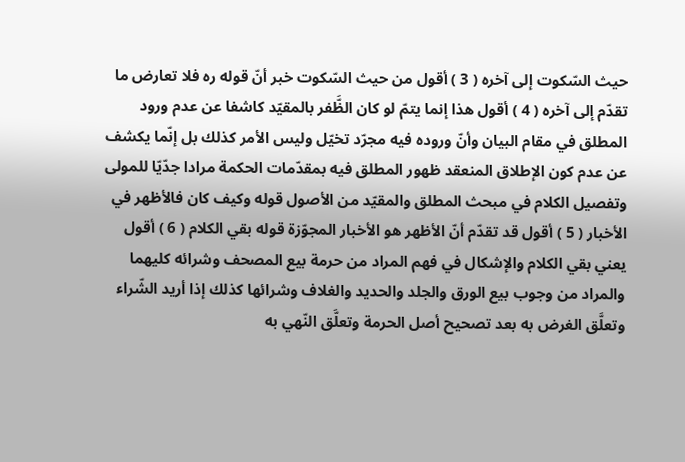حيث السّكوت إلى آخره ( 3 ) أقول من حيث السّكوت خبر أنّ قوله ره فلا تعارض ما تقدّم إلى آخره ( 4 ) أقول هذا إنما يتمّ لو كان الظَّفر بالمقيّد كاشفا عن عدم ورود المطلق في مقام البيان وأنّ وروده فيه مجرّد تخيّل وليس الأمر كذلك بل إنّما يكشف عن عدم كون الإطلاق المنعقد ظهور المطلق فيه بمقدّمات الحكمة مرادا جدّيّا للمولى وتفصيل الكلام في مبحث المطلق والمقيّد من الأصول قوله وكيف كان فالأظهر في الأخبار ( 5 ) أقول قد تقدّم أنّ الأظهر هو الأخبار المجوّزة قوله بقي الكلام ( 6 ) أقول يعني بقي الكلام والإشكال في فهم المراد من حرمة بيع المصحف وشرائه كليهما والمراد من وجوب بيع الورق والجلد والحديد والغلاف وشرائها كذلك إذا أريد الشّراء وتعلَّق الغرض به بعد تصحيح أصل الحرمة وتعلَّق النّهي به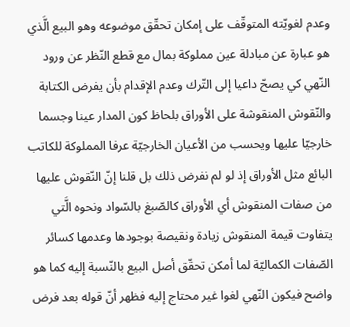وعدم لغويّته المتوقّف على إمكان تحقّق موضوعه وهو البيع الَّذي هو عبارة عن مبادلة عين مملوكة بمال مع قطع النّظر عن ورود النّهي كي يصحّ داعيا إلى التّرك وعدم الإقدام بأن يفرض الكتابة والنّقوش المنقوشة على الأوراق بلحاظ كون المدار عينا وجسما خارجيّا عليها ويحسب من الأعيان الخارجيّة عرفا المملوكة للكاتب البائع مثل الأوراق إذ لو لم نفرض ذلك بل قلنا إنّ النّقوش عليها من صفات المنقوش أي الأوراق كالصّبغ بالسّواد ونحوه الَّتي يتفاوت قيمة المنقوش زيادة ونقيصة بوجودها وعدمها كسائر الصّفات الكماليّة لما أمكن تحقّق أصل البيع بالنّسبة إليه كما هو واضح فيكون النّهي لغوا غير محتاج إليه فظهر أنّ قوله بعد فرض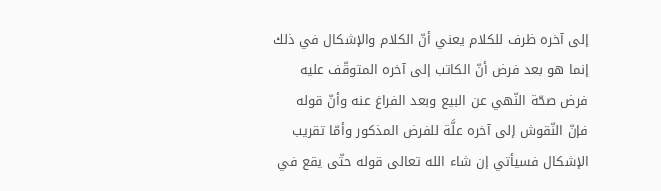إلى آخره ظرف للكلام يعني أنّ الكلام والإشكال في ذلك إنما هو بعد فرض أنّ الكاتب إلى آخره المتوقّف عليه فرض صحّة النّهي عن البيع وبعد الفراغ عنه وأنّ قوله فإنّ النّقوش إلى آخره علَّة للفرض المذكور وأمّا تقريب الإشكال فسيأتي إن شاء الله تعالى قوله حتّى يقع في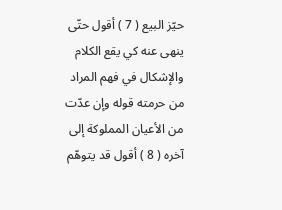حيّز البيع ( 7 ) أقول حتّى ينهى عنه كي يقع الكلام والإشكال في فهم المراد من حرمته قوله وإن عدّت من الأعيان المملوكة إلى آخره ( 8 ) أقول قد يتوهّم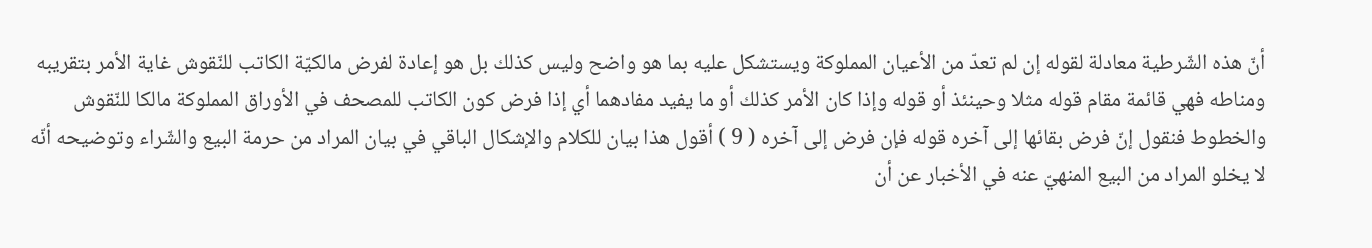أنّ هذه الشّرطية معادلة لقوله إن لم تعدّ من الأعيان المملوكة ويستشكل عليه بما هو واضح وليس كذلك بل هو إعادة لفرض مالكيّة الكاتب للنّقوش غاية الأمر بتقريبه ومناطه فهي قائمة مقام قوله مثلا وحينئذ أو قوله وإذا كان الأمر كذلك أو ما يفيد مفادهما أي إذا فرض كون الكاتب للمصحف في الأوراق المملوكة مالكا للنّقوش والخطوط فنقول إنّ فرض بقائها إلى آخره قوله فإن فرض إلى آخره ( 9 ) أقول هذا بيان للكلام والإشكال الباقي في بيان المراد من حرمة البيع والشّراء وتوضيحه أنّه لا يخلو المراد من البيع المنهيّ عنه في الأخبار عن أن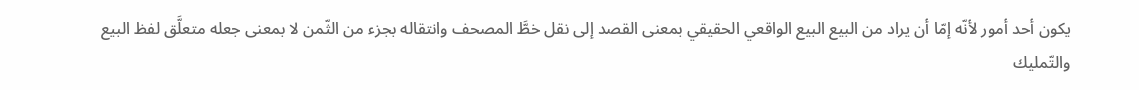يكون أحد أمور لأنّه إمّا أن يراد من البيع البيع الواقعي الحقيقي بمعنى القصد إلى نقل خطَّ المصحف وانتقاله بجزء من الثّمن لا بمعنى جعله متعلَّق لفظ البيع والتّمليك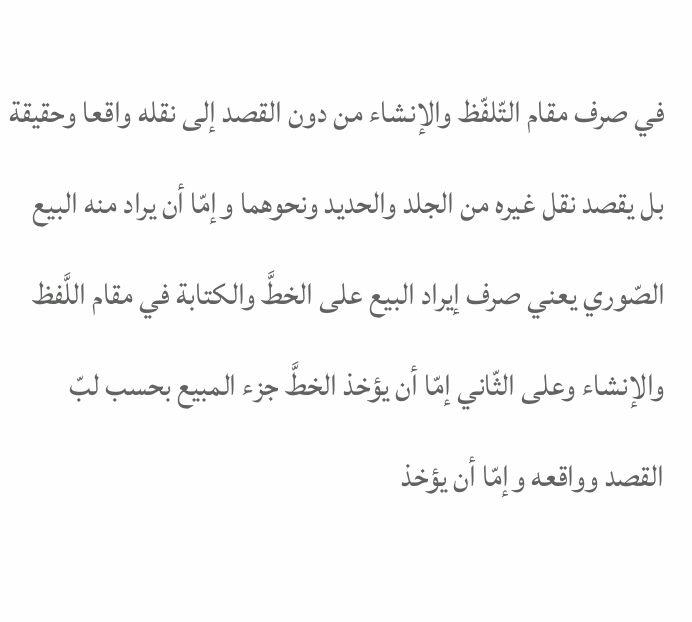في صرف مقام التّلفّظ والإنشاء من دون القصد إلى نقله واقعا وحقيقة بل يقصد نقل غيره من الجلد والحديد ونحوهما وإمّا أن يراد منه البيع الصّوري يعني صرف إيراد البيع على الخطَّ والكتابة في مقام اللَّفظ والإنشاء وعلى الثّاني إمّا أن يؤخذ الخطَّ جزء المبيع بحسب لبّ القصد وواقعه وإمّا أن يؤخذ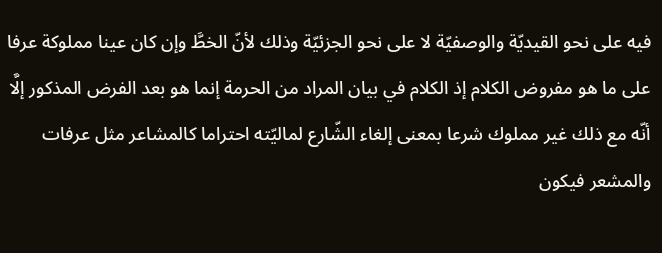فيه على نحو القيديّة والوصفيّة لا على نحو الجزئيّة وذلك لأنّ الخطَّ وإن كان عينا مملوكة عرفا على ما هو مفروض الكلام إذ الكلام في بيان المراد من الحرمة إنما هو بعد الفرض المذكور إلَّا أنّه مع ذلك غير مملوك شرعا بمعنى إلغاء الشّارع لماليّته احتراما كالمشاعر مثل عرفات والمشعر فيكون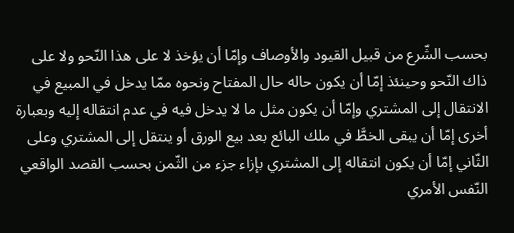بحسب الشّرع من قبيل القيود والأوصاف وإمّا أن يؤخذ لا على هذا النّحو ولا على ذاك النّحو وحينئذ إمّا أن يكون حاله حال المفتاح ونحوه ممّا يدخل في المبيع في الانتقال إلى المشتري وإمّا أن يكون مثل ما لا يدخل فيه في عدم انتقاله إليه وبعبارة أخرى إمّا أن يبقى الخطَّ في ملك البائع بعد بيع الورق أو ينتقل إلى المشتري وعلى الثّاني إمّا أن يكون انتقاله إلى المشتري بإزاء جزء من الثّمن بحسب القصد الواقعي النّفس الأمري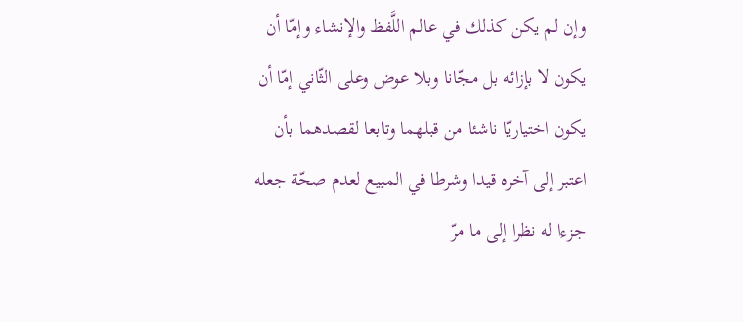وإن لم يكن كذلك في عالم اللَّفظ والإنشاء وإمّا أن يكون لا بإزائه بل مجّانا وبلا عوض وعلى الثّاني إمّا أن يكون اختياريّا ناشئا من قبلهما وتابعا لقصدهما بأن اعتبر إلى آخره قيدا وشرطا في المبيع لعدم صحّة جعله جزءا له نظرا إلى ما مرّ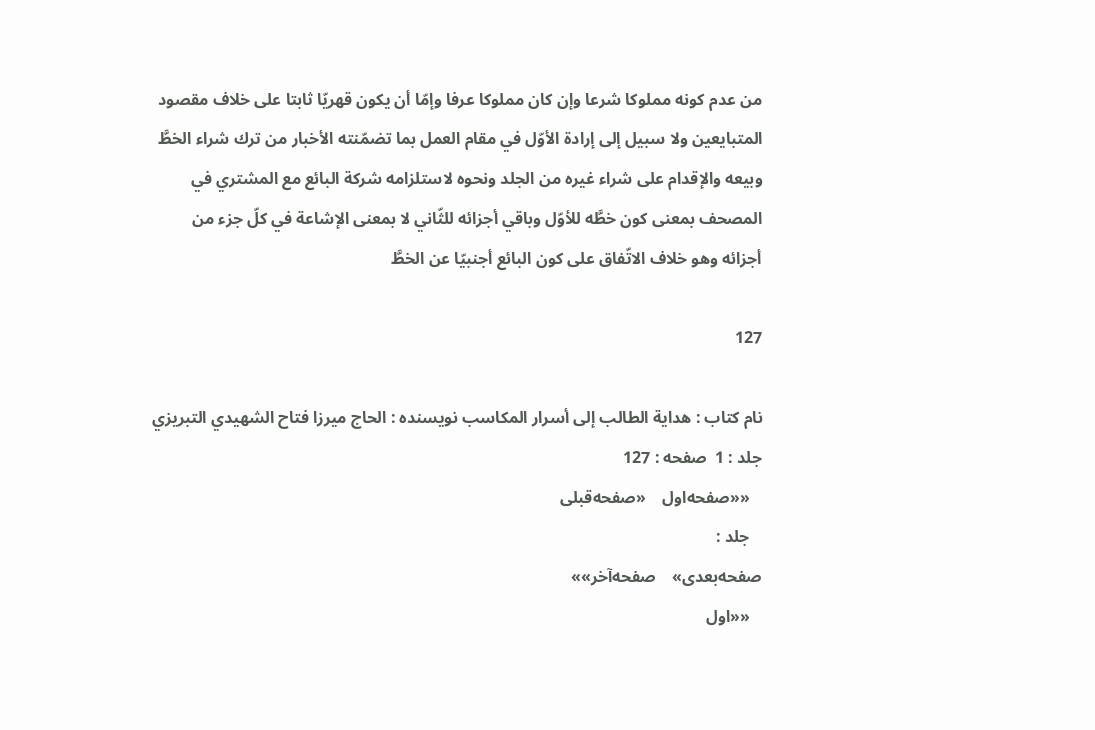من عدم كونه مملوكا شرعا وإن كان مملوكا عرفا وإمّا أن يكون قهريّا ثابتا على خلاف مقصود المتبايعين ولا سبيل إلى إرادة الأوّل في مقام العمل بما تضمّنته الأخبار من ترك شراء الخطَّ وبيعه والإقدام على شراء غيره من الجلد ونحوه لاستلزامه شركة البائع مع المشتري في المصحف بمعنى كون خطَّه للأوّل وباقي أجزائه للثّاني لا بمعنى الإشاعة في كلّ جزء من أجزائه وهو خلاف الاتّفاق على كون البائع أجنبيّا عن الخطَّ

127

نام کتاب : هداية الطالب إلى أسرار المكاسب نویسنده : الحاج ميرزا فتاح الشهيدي التبريزي    جلد : 1  صفحه : 127
   ««صفحه‌اول    «صفحه‌قبلی
   جلد :
صفحه‌بعدی»    صفحه‌آخر»»
   ««اول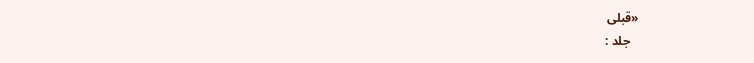«قبلی
   جلد :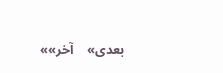بعدی»    آخر»»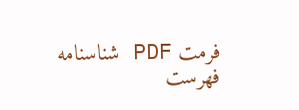فرمت PDF شناسنامه فهرست